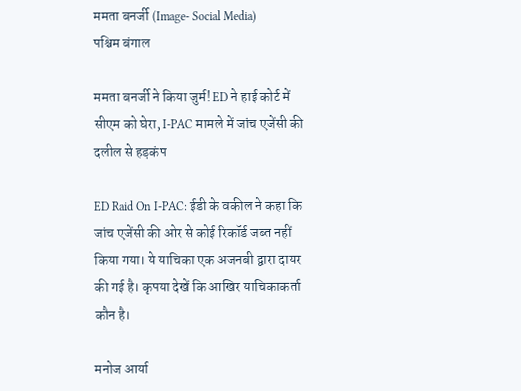ममता बनर्जी (Image- Social Media)
पश्चिम बंगाल

ममता बनर्जी ने किया जुर्म! ED ने हाई कोर्ट में सीएम को घेरा, I-PAC मामले में जांच एजेंसी की दलील से हड़कंप

ED Raid On I-PAC: ईडी के वकील ने कहा कि जांच एजेंसी की ओर से कोई रिकॉर्ड जब्त नहीं किया गया। ये याचिका एक अजनबी द्वारा दायर की गई है। कृपया देखें कि आखिर याचिकाकर्ता कौन है।

मनोज आर्या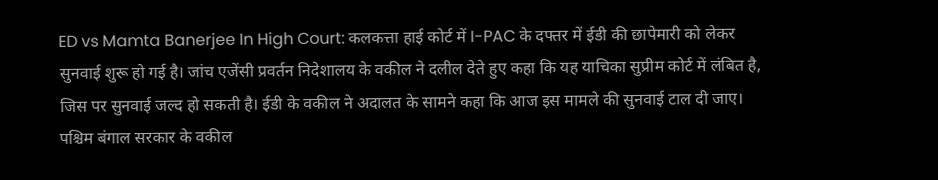ED vs Mamta Banerjee In High Court: कलकत्ता हाई कोर्ट में I-PAC के दफ्तर में ईडी की छापेमारी को लेकर सुनवाई शुरू हो गई है। जांच एजेंसी प्रवर्तन निदेशालय के वकील ने दलील देते हुए कहा कि यह याचिका सुप्रीम कोर्ट में लंबित है, जिस पर सुनवाई जल्द हो सकती है। ईडी के वकील ने अदालत के सामने कहा कि आज इस मामले की सुनवाई टाल दी जाए। पश्चिम बंगाल सरकार के वकील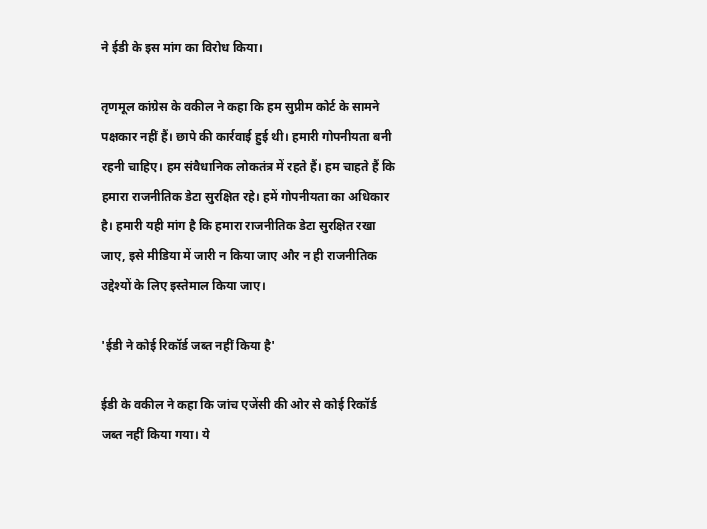ने ईडी के इस मांग का विरोध किया।

तृणमूल कांग्रेस के वकील ने कहा कि हम सुप्रीम कोर्ट के सामने पक्षकार नहीं हैं। छापे की कार्रवाई हुई थी। हमारी गोपनीयता बनी रहनी चाहिए। हम संवैधानिक लोकतंत्र में रहते हैं। हम चाहते हैं कि हमारा राजनीतिक डेटा सुरक्षित रहे। हमें गोपनीयता का अधिकार है। हमारी यही मांग है कि हमारा राजनीतिक डेटा सुरक्षित रखा जाए, इसे मीडिया में जारी न किया जाए और न ही राजनीतिक उद्देश्यों के लिए इस्तेमाल किया जाए।

'ईडी ने कोई रिकॉर्ड जब्त नहीं किया है'

ईडी के वकील ने कहा कि जांच एजेंसी की ओर से कोई रिकॉर्ड जब्त नहीं किया गया। ये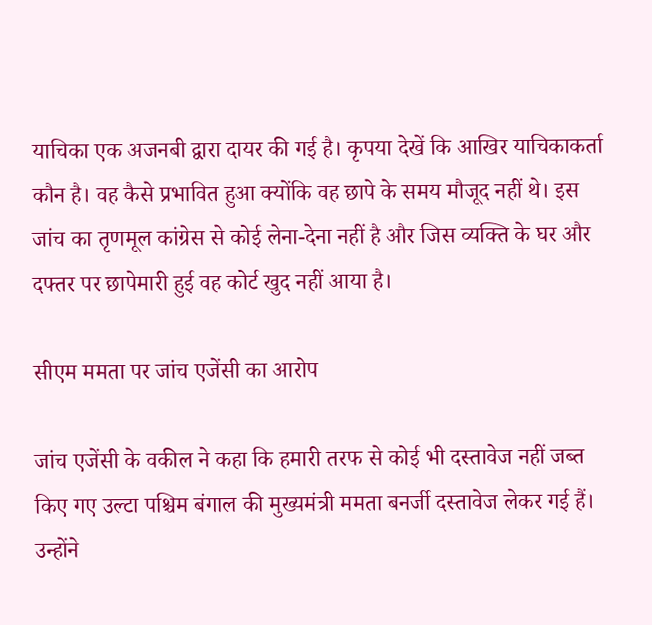याचिका एक अजनबी द्वारा दायर की गई है। कृपया देखें कि आखिर याचिकाकर्ता कौन है। वह कैसे प्रभावित हुआ क्योंकि वह छापे के समय मौजूद नहीं थे। इस जांच का तृणमूल कांग्रेस से कोई लेना-देना नहीं है और जिस व्यक्ति के घर और दफ्तर पर छापेमारी हुई वह कोर्ट खुद नहीं आया है।

सीएम ममता पर जांच एजेंसी का आरोप

जांच एजेंसी के वकील ने कहा कि हमारी तरफ से कोई भी दस्तावेज नहीं जब्त किए गए उल्टा पश्चिम बंगाल की मुख्यमंत्री ममता बनर्जी दस्तावेज लेकर गई हैं। उन्होंने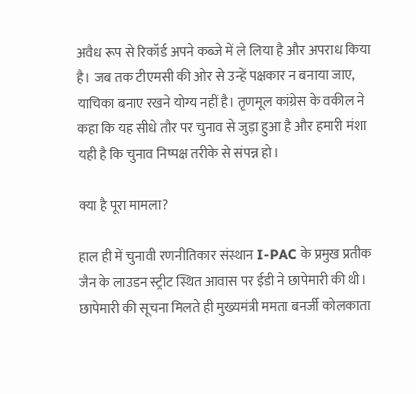अवैध रूप से रिकॉर्ड अपने कब्जे में ले लिया है और अपराध किया है। जब तक टीएमसी की ओर से उन्हें पक्षकार न बनाया जाए, याचिका बनाए रखने योग्य नहीं है। तृणमूल कांग्रेस के वकील ने कहा कि यह सीधे तौर पर चुनाव से जुड़ा हुआ है और हमारी मंशा यही है कि चुनाव निष्पक्ष तरीके से संपन्न हो।

क्या है पूरा मामला?

हाल ही में चुनावी रणनीतिकार संस्थान I-PAC के प्रमुख प्रतीक जैन के लाउडन स्ट्रीट स्थित आवास पर ईडी ने छापेमारी की थी। छापेमारी की सूचना मिलते ही मुख्यमंत्री ममता बनर्जी कोलकाता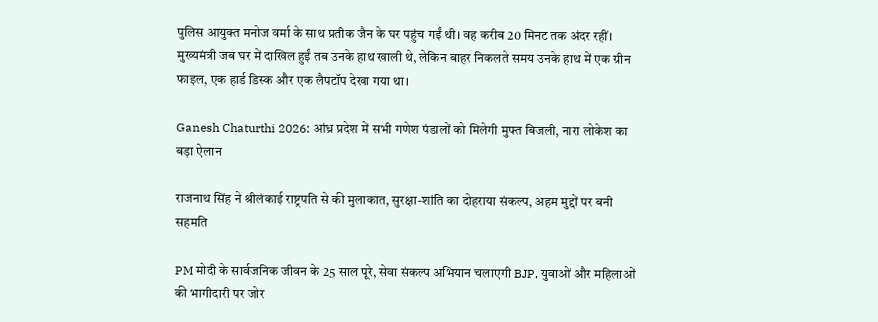पुलिस आयुक्त मनोज वर्मा के साथ प्रतीक जैन के घर पहुंच गईं थी। वह करीब 20 मिनट तक अंदर रहीं। मुख्यमंत्री जब घर में दाखिल हुईं तब उनके हाथ खाली थे, लेकिन बाहर निकलते समय उनके हाथ में एक ग्रीन फाइल, एक हार्ड डिस्क और एक लैपटॉप देखा गया था।

Ganesh Chaturthi 2026: आंध्र प्रदेश में सभी गणेश पंडालों को मिलेगी मुफ्त बिजली, नारा लोकेश का बड़ा ऐलान

राजनाथ सिंह ने श्रीलंकाई राष्ट्रपति से की मुलाकात, सुरक्षा-शांति का दोहराया संकल्प, अहम मुद्दों पर बनी सहमति

PM मोदी के सार्वजनिक जीवन के 25 साल पूरे, सेवा संकल्प अभियान चलाएगी BJP, युवाओं और महिलाओं की भागीदारी पर जोर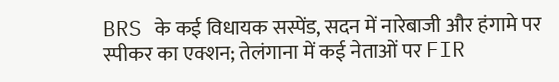BRS के कई विधायक सस्पेंड, सदन में नारेबाजी और हंगामे पर स्पीकर का एक्शन; तेलंगाना में कई नेताओं पर FIR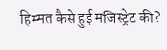हिम्मत कैसे हुई मजिस्ट्रेट की?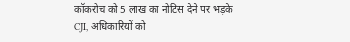कॉकरोच को 5 लाख का नोटिस देने पर भड़के CJI, अधिकारियों को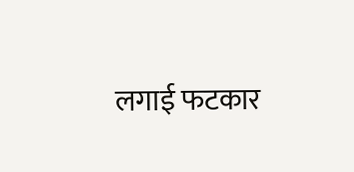लगाई फटकार